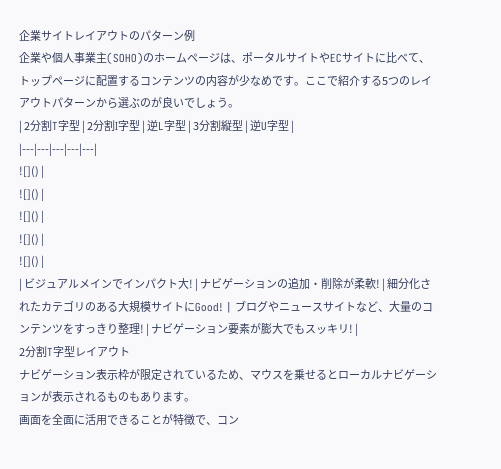企業サイトレイアウトのパターン例
企業や個人事業主(SOHO)のホームページは、ポータルサイトやECサイトに比べて、トップページに配置するコンテンツの内容が少なめです。ここで紹介する5つのレイアウトパターンから選ぶのが良いでしょう。
| 2分割T字型 | 2分割I字型 | 逆L字型 | 3分割縦型 | 逆U字型 |
|---|---|---|---|---|
![]() |
![]() |
![]() |
![]() |
![]() |
| ビジュアルメインでインパクト大! | ナビゲーションの追加・削除が柔軟! | 細分化されたカテゴリのある大規模サイトにGood! | ブログやニュースサイトなど、大量のコンテンツをすっきり整理! | ナビゲーション要素が膨大でもスッキリ! |
2分割T字型レイアウト
ナビゲーション表示枠が限定されているため、マウスを乗せるとローカルナビゲーションが表示されるものもあります。
画面を全面に活用できることが特徴で、コン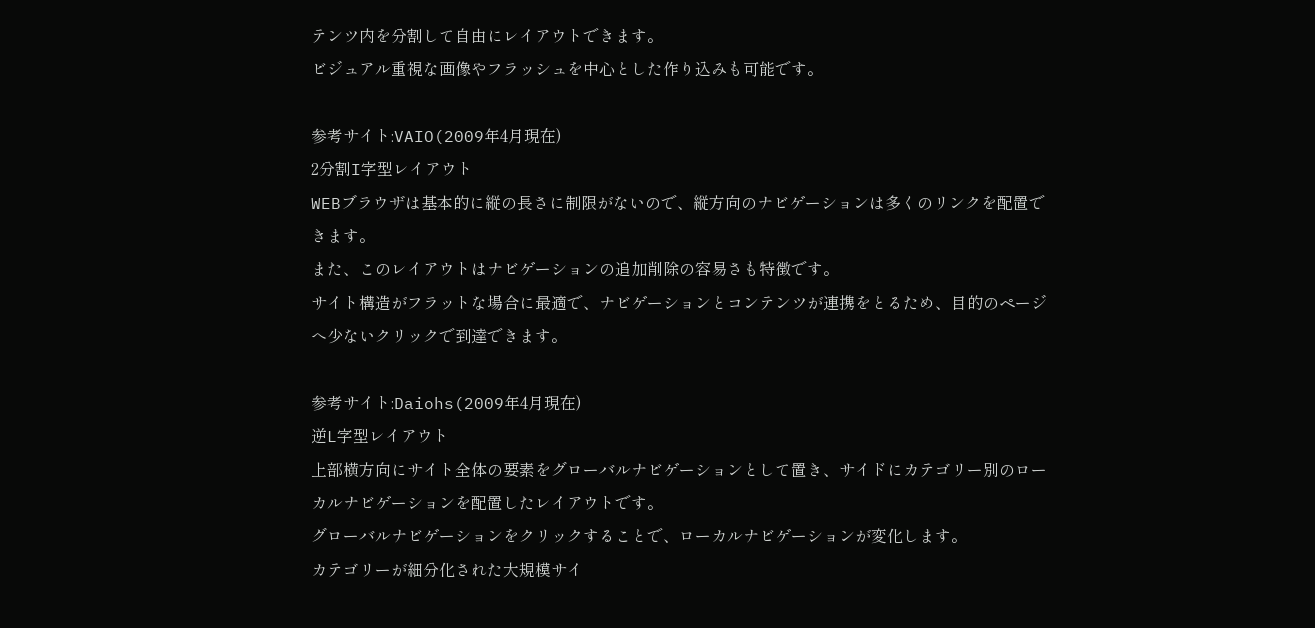テンツ内を分割して自由にレイアウトできます。
ビジュアル重視な画像やフラッシュを中心とした作り込みも可能です。

参考サイト:VAIO(2009年4月現在)
2分割I字型レイアウト
WEBブラウザは基本的に縦の長さに制限がないので、縦方向のナビゲーションは多くのリンクを配置できます。
また、このレイアウトはナビゲーションの追加削除の容易さも特徴です。
サイト構造がフラットな場合に最適で、ナビゲーションとコンテンツが連携をとるため、目的のページへ少ないクリックで到達できます。

参考サイト:Daiohs(2009年4月現在)
逆L字型レイアウト
上部横方向にサイト全体の要素をグローバルナビゲーションとして置き、サイドにカテゴリー別のローカルナビゲーションを配置したレイアウトです。
グローバルナビゲーションをクリックすることで、ローカルナビゲーションが変化します。
カテゴリーが細分化された大規模サイ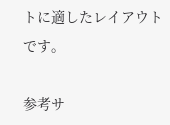トに適したレイアウトです。

参考サ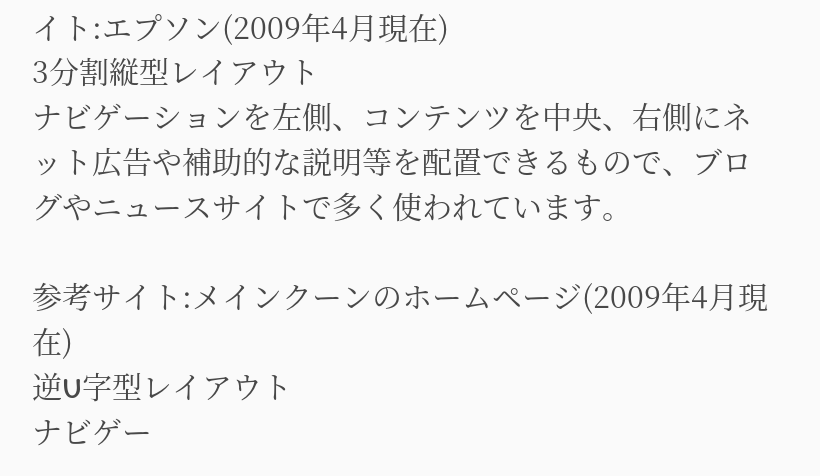イト:エプソン(2009年4月現在)
3分割縦型レイアウト
ナビゲーションを左側、コンテンツを中央、右側にネット広告や補助的な説明等を配置できるもので、ブログやニュースサイトで多く使われています。

参考サイト:メインクーンのホームページ(2009年4月現在)
逆U字型レイアウト
ナビゲー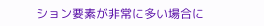ション要素が非常に多い場合に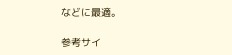などに最適。

参考サイ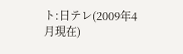ト:日テレ(2009年4月現在)